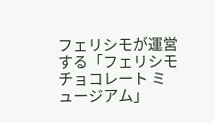フェリシモが運営する「フェリシモ チョコレート ミュージアム」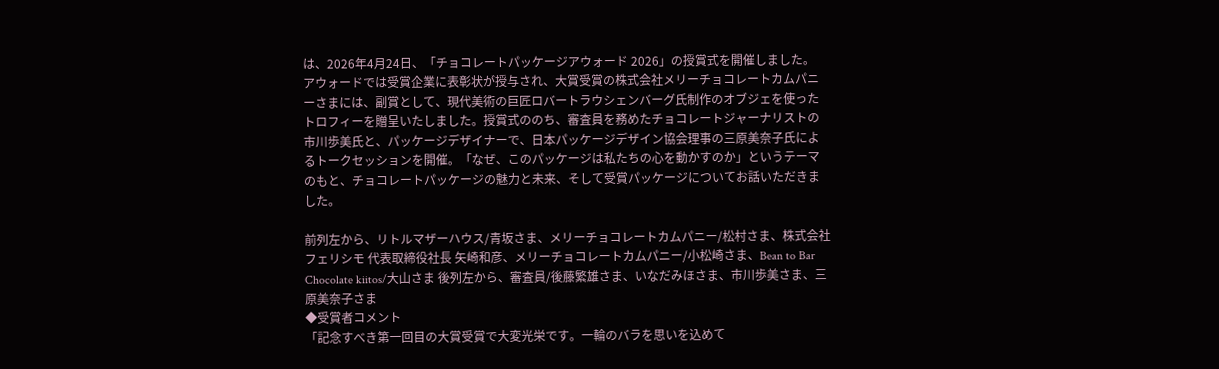は、2026年4月24日、「チョコレートパッケージアウォード 2026」の授賞式を開催しました。
アウォードでは受賞企業に表彰状が授与され、大賞受賞の株式会社メリーチョコレートカムパニーさまには、副賞として、現代美術の巨匠ロバートラウシェンバーグ氏制作のオブジェを使ったトロフィーを贈呈いたしました。授賞式ののち、審査員を務めたチョコレートジャーナリストの市川歩美氏と、パッケージデザイナーで、日本パッケージデザイン協会理事の三原美奈子氏によるトークセッションを開催。「なぜ、このパッケージは私たちの心を動かすのか」というテーマのもと、チョコレートパッケージの魅力と未来、そして受賞パッケージについてお話いただきました。

前列左から、リトルマザーハウス/青坂さま、メリーチョコレートカムパニー/松村さま、株式会社フェリシモ 代表取締役社長 矢崎和彦、メリーチョコレートカムパニー/小松崎さま、Bean to Bar Chocolate kiitos/大山さま 後列左から、審査員/後藤繁雄さま、いなだみほさま、市川歩美さま、三原美奈子さま
◆受賞者コメント
「記念すべき第一回目の大賞受賞で大変光栄です。一輪のバラを思いを込めて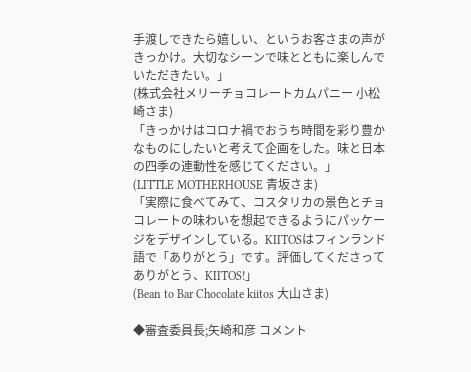手渡しできたら嬉しい、というお客さまの声がきっかけ。大切なシーンで味とともに楽しんでいただきたい。」
(株式会社メリーチョコレートカムパニー 小松崎さま)
「きっかけはコロナ禍でおうち時間を彩り豊かなものにしたいと考えて企画をした。味と日本の四季の連動性を感じてください。」
(LITTLE MOTHERHOUSE 青坂さま)
「実際に食べてみて、コスタリカの景色とチョコレートの味わいを想起できるようにパッケージをデザインしている。KIITOSはフィンランド語で「ありがとう」です。評価してくださってありがとう、KIITOS!」
(Bean to Bar Chocolate kiitos 大山さま)

◆審査委員長;矢崎和彦 コメント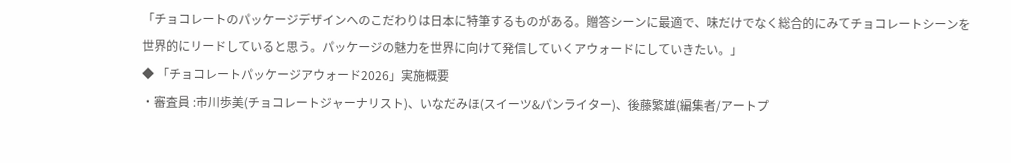「チョコレートのパッケージデザインへのこだわりは日本に特筆するものがある。贈答シーンに最適で、味だけでなく総合的にみてチョコレートシーンを世界的にリードしていると思う。パッケージの魅力を世界に向けて発信していくアウォードにしていきたい。」
◆ 「チョコレートパッケージアウォード2026」実施概要
・審査員 :市川歩美(チョコレートジャーナリスト)、いなだみほ(スイーツ&パンライター)、後藤繁雄(編集者/アートプ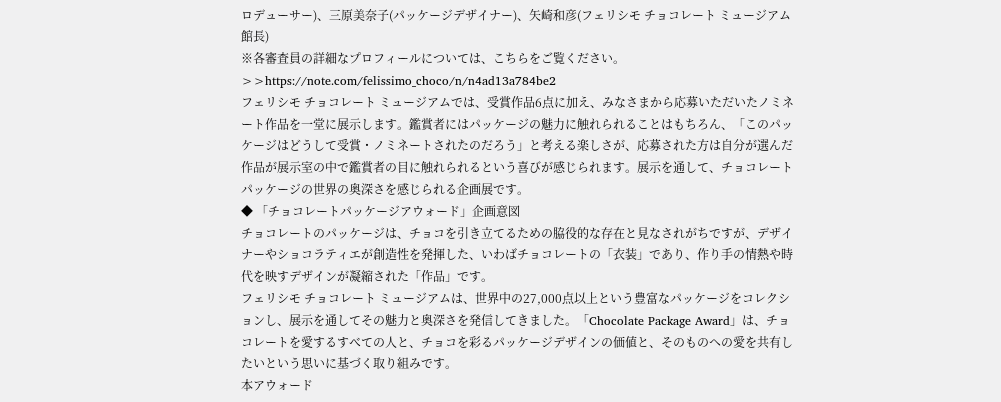ロデューサー)、三原美奈子(パッケージデザイナー)、矢崎和彦(フェリシモ チョコレート ミュージアム館長)
※各審査員の詳細なプロフィールについては、こちらをご覧ください。
>>https://note.com/felissimo_choco/n/n4ad13a784be2
フェリシモ チョコレート ミュージアムでは、受賞作品6点に加え、みなさまから応募いただいたノミネート作品を一堂に展示します。鑑賞者にはパッケージの魅力に触れられることはもちろん、「このパッケージはどうして受賞・ノミネートされたのだろう」と考える楽しさが、応募された方は自分が選んだ作品が展示室の中で鑑賞者の目に触れられるという喜びが感じられます。展示を通して、チョコレートパッケージの世界の奥深さを感じられる企画展です。
◆ 「チョコレートパッケージアウォード」企画意図
チョコレートのパッケージは、チョコを引き立てるための脇役的な存在と見なされがちですが、デザイナーやショコラティエが創造性を発揮した、いわばチョコレートの「衣装」であり、作り手の情熱や時代を映すデザインが凝縮された「作品」です。
フェリシモ チョコレート ミュージアムは、世界中の27,000点以上という豊富なパッケージをコレクションし、展示を通してその魅力と奥深さを発信してきました。「Chocolate Package Award」は、チョコレートを愛するすべての人と、チョコを彩るパッケージデザインの価値と、そのものへの愛を共有したいという思いに基づく取り組みです。
本アウォード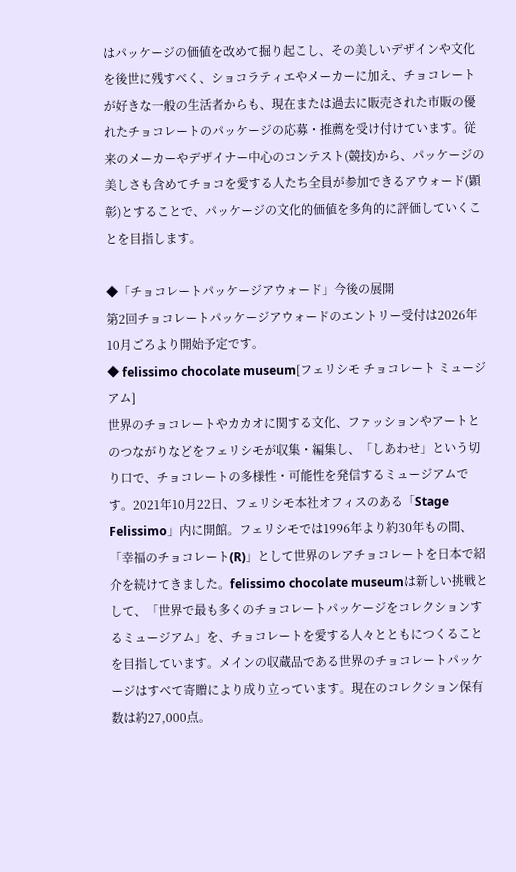はパッケージの価値を改めて掘り起こし、その美しいデザインや文化を後世に残すべく、ショコラティエやメーカーに加え、チョコレートが好きな一般の生活者からも、現在または過去に販売された市販の優れたチョコレートのパッケージの応募・推薦を受け付けています。従来のメーカーやデザイナー中心のコンテスト(競技)から、パッケージの美しさも含めてチョコを愛する人たち全員が参加できるアウォード(顕彰)とすることで、パッケージの文化的価値を多角的に評価していくことを目指します。

◆「チョコレートパッケージアウォード」今後の展開
第2回チョコレートパッケージアウォードのエントリー受付は2026年10月ごろより開始予定です。
◆ felissimo chocolate museum[フェリシモ チョコレート ミュージアム]
世界のチョコレートやカカオに関する文化、ファッションやアートとのつながりなどをフェリシモが収集・編集し、「しあわせ」という切り口で、チョコレートの多様性・可能性を発信するミュージアムです。2021年10月22日、フェリシモ本社オフィスのある「Stage Felissimo」内に開館。フェリシモでは1996年より約30年もの間、「幸福のチョコレート(R)」として世界のレアチョコレートを日本で紹介を続けてきました。felissimo chocolate museumは新しい挑戦として、「世界で最も多くのチョコレートパッケージをコレクションするミュージアム」を、チョコレートを愛する人々とともにつくることを目指しています。メインの収蔵品である世界のチョコレートパッケージはすべて寄贈により成り立っています。現在のコレクション保有数は約27,000点。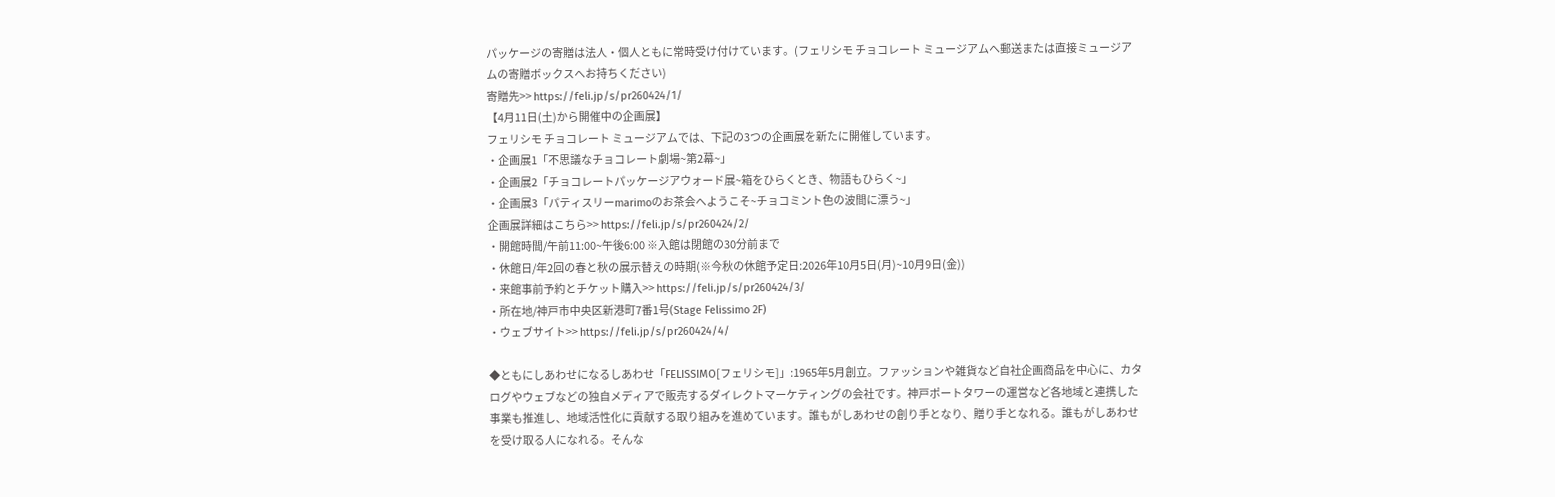パッケージの寄贈は法人・個人ともに常時受け付けています。(フェリシモ チョコレート ミュージアムへ郵送または直接ミュージアムの寄贈ボックスへお持ちください)
寄贈先>> https://feli.jp/s/pr260424/1/
【4月11日(土)から開催中の企画展】
フェリシモ チョコレート ミュージアムでは、下記の3つの企画展を新たに開催しています。
・企画展1「不思議なチョコレート劇場~第2幕~」
・企画展2「チョコレートパッケージアウォード展~箱をひらくとき、物語もひらく~」
・企画展3「パティスリーmarimoのお茶会へようこそ~チョコミント色の波間に漂う~」
企画展詳細はこちら>> https://feli.jp/s/pr260424/2/
・開館時間/午前11:00~午後6:00 ※入館は閉館の30分前まで
・休館日/年2回の春と秋の展示替えの時期(※今秋の休館予定日:2026年10月5日(月)~10月9日(金))
・来館事前予約とチケット購入>> https://feli.jp/s/pr260424/3/
・所在地/神戸市中央区新港町7番1号(Stage Felissimo 2F)
・ウェブサイト>> https://feli.jp/s/pr260424/4/

◆ともにしあわせになるしあわせ「FELISSIMO[フェリシモ]」:1965年5月創立。ファッションや雑貨など自社企画商品を中心に、カタログやウェブなどの独自メディアで販売するダイレクトマーケティングの会社です。神戸ポートタワーの運営など各地域と連携した事業も推進し、地域活性化に貢献する取り組みを進めています。誰もがしあわせの創り手となり、贈り手となれる。誰もがしあわせを受け取る人になれる。そんな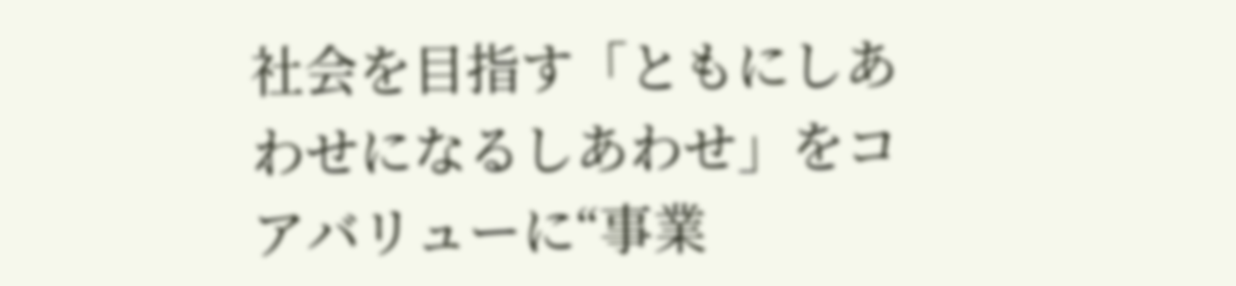社会を目指す「ともにしあわせになるしあわせ」をコアバリューに“事業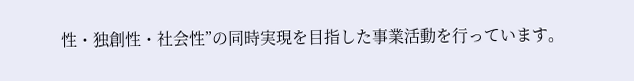性・独創性・社会性”の同時実現を目指した事業活動を行っています。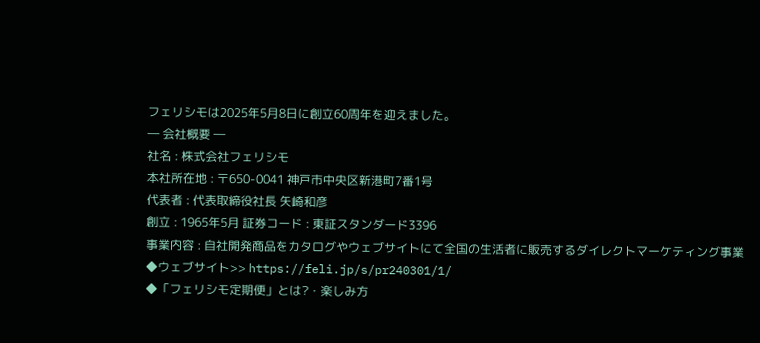フェリシモは2025年5月8日に創立60周年を迎えました。
― 会社概要 ―
社名 : 株式会社フェリシモ
本社所在地 : 〒650-0041 神戸市中央区新港町7番1号
代表者 : 代表取締役社長 矢崎和彦
創立 : 1965年5月 証券コード : 東証スタンダード3396
事業内容 : 自社開発商品をカタログやウェブサイトにて全国の生活者に販売するダイレクトマーケティング事業
◆ウェブサイト>> https://feli.jp/s/pr240301/1/
◆「フェリシモ定期便」とは?・楽しみ方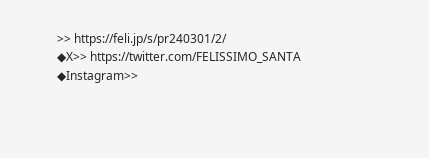>> https://feli.jp/s/pr240301/2/
◆X>> https://twitter.com/FELISSIMO_SANTA
◆Instagram>>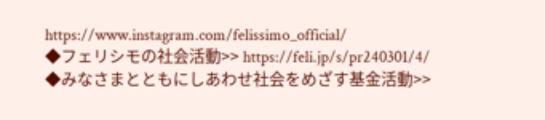https://www.instagram.com/felissimo_official/
◆フェリシモの社会活動>> https://feli.jp/s/pr240301/4/
◆みなさまとともにしあわせ社会をめざす基金活動>>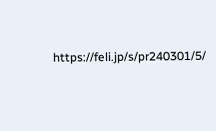https://feli.jp/s/pr240301/5/